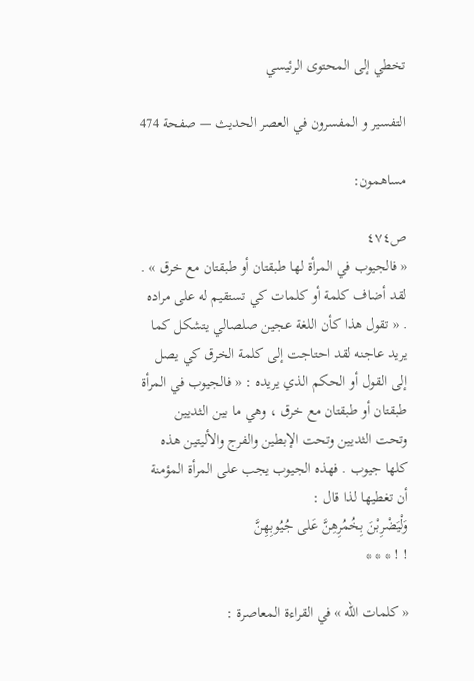تخطي إلى المحتوى الرئيسي

التفسير و المفسرون في العصر الحديث — صفحة 474

مساهمون:

ص٤٧٤
« فالجيوب في المرأة لها طبقتان أو طبقتان مع خرق » . لقد أضاف كلمة أو كلمات كي تستقيم له على مراده . « تقول هذا كأن اللغة عجين صلصالي يتشكل كما يريد عاجنه لقد احتاجت إلى كلمة الخرق كي يصل إلى القول أو الحكم الذي يريده : « فالجيوب في المرأة طبقتان أو طبقتان مع خرق ، وهي ما بين الثديين وتحت الثديين وتحت الإبطين والفرج والأليتين هذه كلها جيوب . فهذه الجيوب يجب على المرأة المؤمنة أن تغطيها لذا قال :
وَلْيَضْرِبْنَ بِخُمُرِهِنَّ عَلى جُيُوبِهِنَّ
! ! * * *

« كلمات اللّه » في القراءة المعاصرة :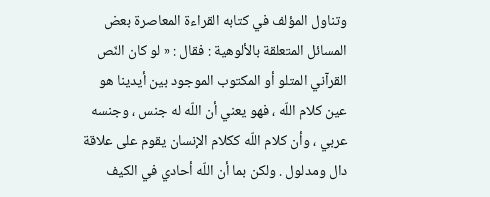وتناول المؤلف في كتابه القراءة المعاصرة بعض المسائل المتعلقة بالألوهية : فقال : « لو كان النّص القرآني المتلو أو المكتوب الموجود بين أيدينا هو عين كلام اللّه ، فهو يعني أن اللّه له جنس ، وجنسه عربي ، وأن كلام اللّه ككلام الإنسان يقوم على علاقة دال ومدلول . ولكن بما أن اللّه أحادي في الكيف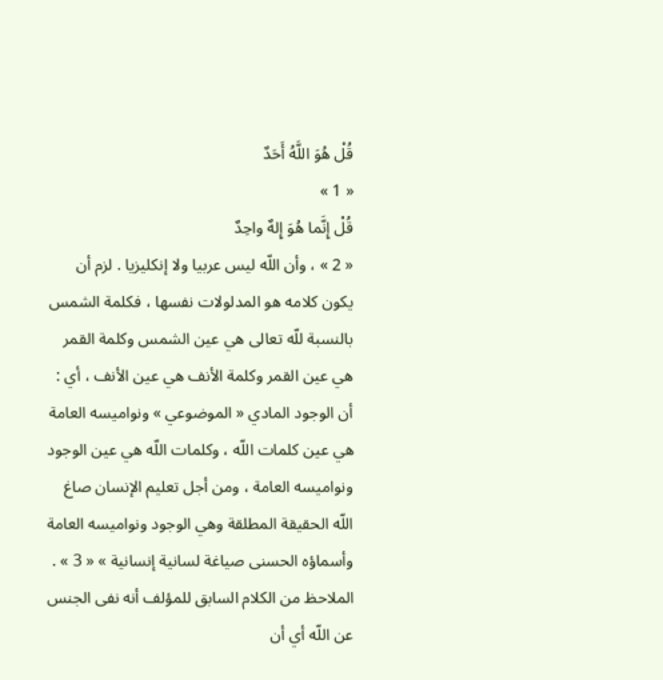قُلْ هُوَ اللَّهُ أَحَدٌ
« 1 »
قُلْ إِنَّما هُوَ إِلهٌ واحِدٌ
« 2 » ، وأن اللّه ليس عربيا ولا إنكليزيا . لزم أن يكون كلامه هو المدلولات نفسها ، فكلمة الشمس بالنسبة للّه تعالى هي عين الشمس وكلمة القمر هي عين القمر وكلمة الأنف هي عين الأنف ، أي : أن الوجود المادي « الموضوعي » ونواميسه العامة هي عين كلمات اللّه ، وكلمات اللّه هي عين الوجود ونواميسه العامة ، ومن أجل تعليم الإنسان صاغ اللّه الحقيقة المطلقة وهي الوجود ونواميسه العامة وأسماؤه الحسنى صياغة لسانية إنسانية » « 3 » . الملاحظ من الكلام السابق للمؤلف أنه نفى الجنس عن اللّه أي أن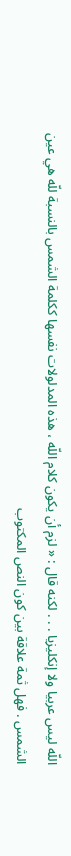اللّه ليس عربيا ولا إنكليزيا . . . لكنه قال : « لزم أن يكون كلام اللّه ، هذه المدلولات نفسها ككلمة الشمس بالنسبة للّه هي عين الشمس . فهل ثمة علاقة بين كون النص المكتوب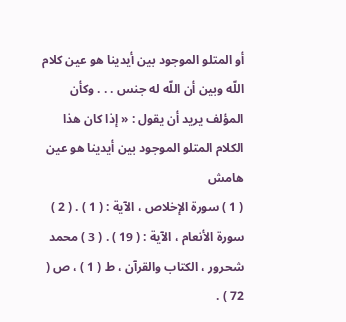أو المتلو الموجود بين أيدينا هو عين كلام اللّه وبين أن اللّه له جنس . . . وكأن المؤلف يريد أن يقول : « إذا كان هذا الكلام المتلو الموجود بين أيدينا هو عين
هامش
( 1 ) سورة الإخلاص ، الآية : ( 1 ) . ( 2 ) سورة الأنعام ، الآية : ( 19 ) . ( 3 ) محمد شحرور ، الكتاب والقرآن ، ط ( 1 ) ، ص ( 72 ) .